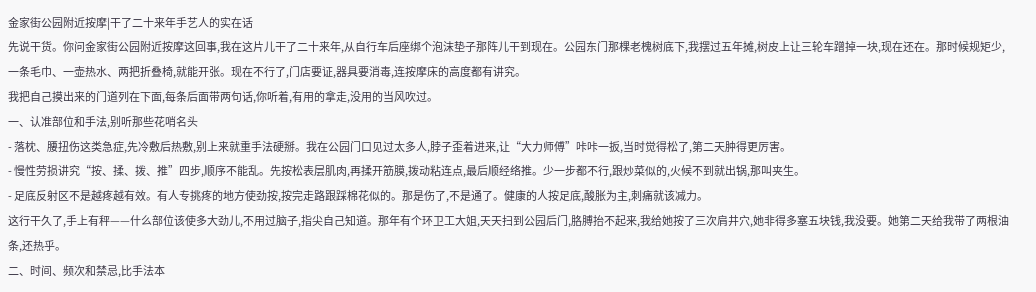金家街公园附近按摩|干了二十来年手艺人的实在话
先说干货。你问金家街公园附近按摩这回事,我在这片儿干了二十来年,从自行车后座绑个泡沫垫子那阵儿干到现在。公园东门那棵老槐树底下,我摆过五年摊,树皮上让三轮车蹭掉一块,现在还在。那时候规矩少,一条毛巾、一壶热水、两把折叠椅,就能开张。现在不行了,门店要证,器具要消毒,连按摩床的高度都有讲究。
我把自己摸出来的门道列在下面,每条后面带两句话,你听着,有用的拿走,没用的当风吹过。
一、认准部位和手法,别听那些花哨名头
- 落枕、腰扭伤这类急症,先冷敷后热敷,别上来就重手法硬掰。我在公园门口见过太多人,脖子歪着进来,让“大力师傅”咔咔一扳,当时觉得松了,第二天肿得更厉害。
- 慢性劳损讲究“按、揉、拨、推”四步,顺序不能乱。先按松表层肌肉,再揉开筋膜,拨动粘连点,最后顺经络推。少一步都不行,跟炒菜似的,火候不到就出锅,那叫夹生。
- 足底反射区不是越疼越有效。有人专挑疼的地方使劲按,按完走路跟踩棉花似的。那是伤了,不是通了。健康的人按足底,酸胀为主,刺痛就该减力。
这行干久了,手上有秤——什么部位该使多大劲儿,不用过脑子,指尖自己知道。那年有个环卫工大姐,天天扫到公园后门,胳膊抬不起来,我给她按了三次肩井穴,她非得多塞五块钱,我没要。她第二天给我带了两根油条,还热乎。
二、时间、频次和禁忌,比手法本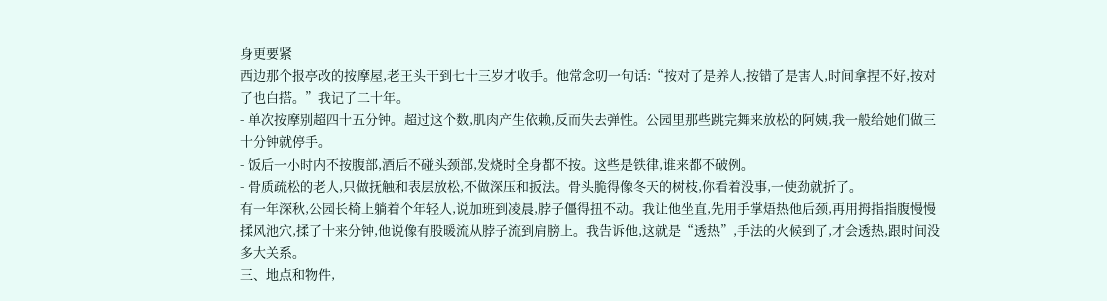身更要紧
西边那个报亭改的按摩屋,老王头干到七十三岁才收手。他常念叨一句话:“按对了是养人,按错了是害人,时间拿捏不好,按对了也白搭。”我记了二十年。
- 单次按摩别超四十五分钟。超过这个数,肌肉产生依赖,反而失去弹性。公园里那些跳完舞来放松的阿姨,我一般给她们做三十分钟就停手。
- 饭后一小时内不按腹部,酒后不碰头颈部,发烧时全身都不按。这些是铁律,谁来都不破例。
- 骨质疏松的老人,只做抚触和表层放松,不做深压和扳法。骨头脆得像冬天的树枝,你看着没事,一使劲就折了。
有一年深秋,公园长椅上躺着个年轻人,说加班到凌晨,脖子僵得扭不动。我让他坐直,先用手掌焐热他后颈,再用拇指指腹慢慢揉风池穴,揉了十来分钟,他说像有股暖流从脖子流到肩膀上。我告诉他,这就是“透热”,手法的火候到了,才会透热,跟时间没多大关系。
三、地点和物件,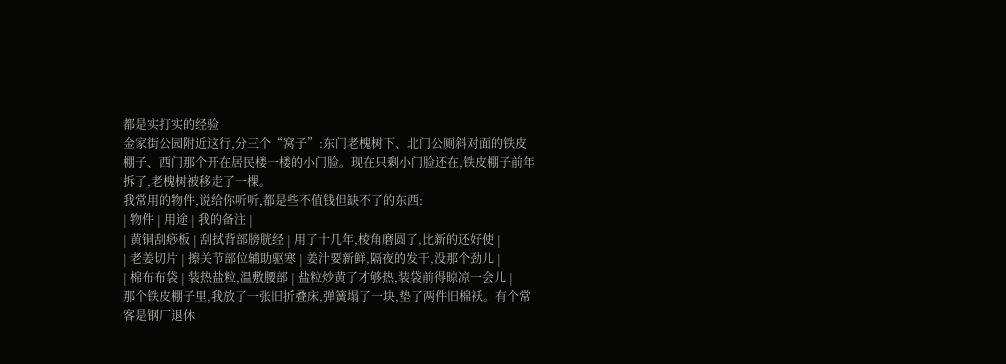都是实打实的经验
金家街公园附近这行,分三个“窝子”:东门老槐树下、北门公厕斜对面的铁皮棚子、西门那个开在居民楼一楼的小门脸。现在只剩小门脸还在,铁皮棚子前年拆了,老槐树被移走了一棵。
我常用的物件,说给你听听,都是些不值钱但缺不了的东西:
| 物件 | 用途 | 我的备注 |
| 黄铜刮痧板 | 刮拭背部膀胱经 | 用了十几年,棱角磨圆了,比新的还好使 |
| 老姜切片 | 擦关节部位辅助驱寒 | 姜汁要新鲜,隔夜的发干,没那个劲儿 |
| 棉布布袋 | 装热盐粒,温敷腰部 | 盐粒炒黄了才够热,装袋前得晾凉一会儿 |
那个铁皮棚子里,我放了一张旧折叠床,弹簧塌了一块,垫了两件旧棉袄。有个常客是钢厂退休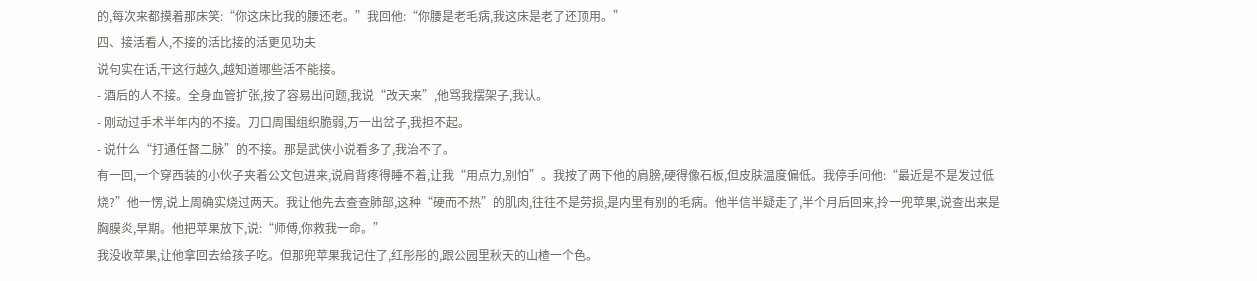的,每次来都摸着那床笑:“你这床比我的腰还老。”我回他:“你腰是老毛病,我这床是老了还顶用。”
四、接活看人,不接的活比接的活更见功夫
说句实在话,干这行越久,越知道哪些活不能接。
- 酒后的人不接。全身血管扩张,按了容易出问题,我说“改天来”,他骂我摆架子,我认。
- 刚动过手术半年内的不接。刀口周围组织脆弱,万一出岔子,我担不起。
- 说什么“打通任督二脉”的不接。那是武侠小说看多了,我治不了。
有一回,一个穿西装的小伙子夹着公文包进来,说肩背疼得睡不着,让我“用点力,别怕”。我按了两下他的肩膀,硬得像石板,但皮肤温度偏低。我停手问他:“最近是不是发过低烧?”他一愣,说上周确实烧过两天。我让他先去查查肺部,这种“硬而不热”的肌肉,往往不是劳损,是内里有别的毛病。他半信半疑走了,半个月后回来,拎一兜苹果,说查出来是胸膜炎,早期。他把苹果放下,说:“师傅,你救我一命。”
我没收苹果,让他拿回去给孩子吃。但那兜苹果我记住了,红彤彤的,跟公园里秋天的山楂一个色。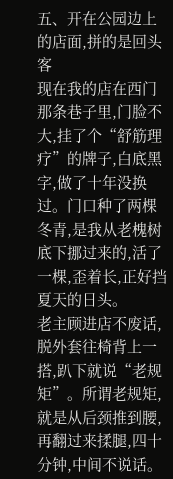五、开在公园边上的店面,拼的是回头客
现在我的店在西门那条巷子里,门脸不大,挂了个“舒筋理疗”的牌子,白底黑字,做了十年没换过。门口种了两棵冬青,是我从老槐树底下挪过来的,活了一棵,歪着长,正好挡夏天的日头。
老主顾进店不废话,脱外套往椅背上一搭,趴下就说“老规矩”。所谓老规矩,就是从后颈推到腰,再翻过来揉腿,四十分钟,中间不说话。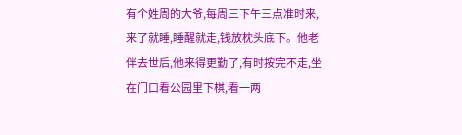有个姓周的大爷,每周三下午三点准时来,来了就睡,睡醒就走,钱放枕头底下。他老伴去世后,他来得更勤了,有时按完不走,坐在门口看公园里下棋,看一两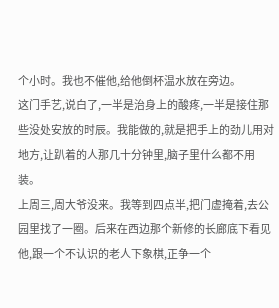个小时。我也不催他,给他倒杯温水放在旁边。
这门手艺,说白了,一半是治身上的酸疼,一半是接住那些没处安放的时辰。我能做的,就是把手上的劲儿用对地方,让趴着的人那几十分钟里,脑子里什么都不用装。
上周三,周大爷没来。我等到四点半,把门虚掩着,去公园里找了一圈。后来在西边那个新修的长廊底下看见他,跟一个不认识的老人下象棋,正争一个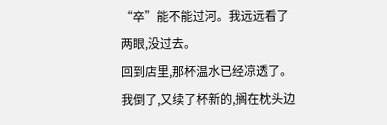“卒”能不能过河。我远远看了两眼,没过去。
回到店里,那杯温水已经凉透了。我倒了,又续了杯新的,搁在枕头边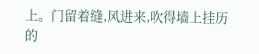上。门留着缝,风进来,吹得墙上挂历的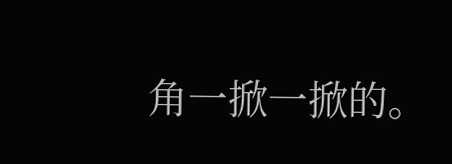角一掀一掀的。